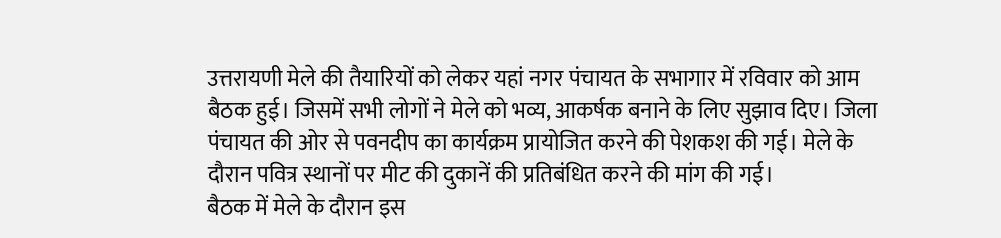उत्तरायणी मेले की तैयारियों को लेकर यहां नगर पंचायत के सभागार में रविवार को आम बैठक हुई। जिसमें सभी लोगों ने मेले को भव्य, आकर्षक बनाने के लिए सुझाव दिए। जिला पंचायत की ओर से पवनदीप का कार्यक्रम प्रायोजित करने की पेशकश की गई। मेले के दौरान पवित्र स्थानों पर मीट की दुकानें की प्रतिबंधित करने की मांग की गई।
बैठक में मेले के दौरान इस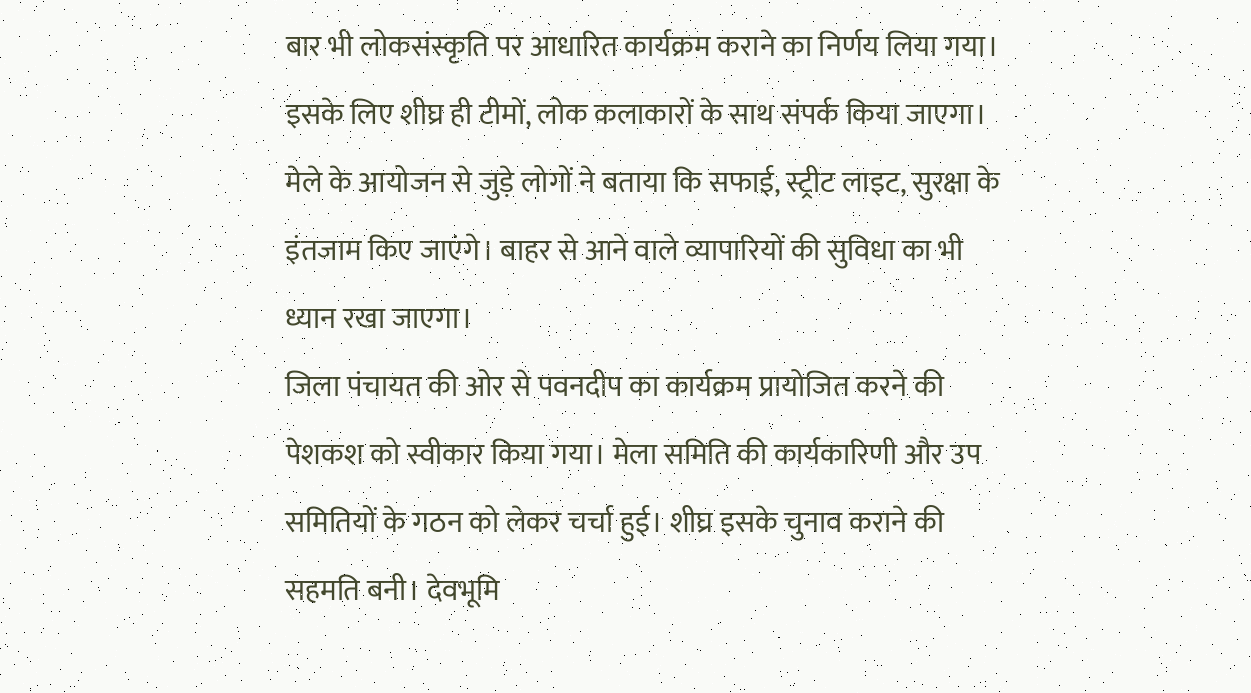बार भी लोकसंस्कृति पर आधारित कार्यक्रम कराने का निर्णय लिया गया। इसके लिए शीघ्र ही टीमों, लोक कलाकारों के साथ संपर्क किया जाएगा। मेले के आयोजन से जुड़े लोगों ने बताया कि सफाई, स्ट्रीट लाइट, सुरक्षा के इंतजाम किए जाएंगे। बाहर से आने वाले व्यापारियों की सुविधा का भी ध्यान रखा जाएगा।
जिला पंचायत की ओर से पवनदीप का कार्यक्रम प्रायोजित करने की पेशकश को स्वीकार किया गया। मेला समिति की कार्यकारिणी और उप समितियों के गठन को लेकर चर्चा हुई। शीघ्र इसके चुनाव कराने की सहमति बनी। देवभूमि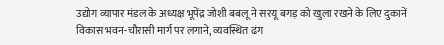उद्योग व्यापार मंडल के अध्यक्ष भूपेंद्र जोशी बबलू ने सरयू बगड़ को खुला रखने के लिए दुकानें विकास भवन-चौरासी मार्ग पर लगाने, व्यवस्थित ढंग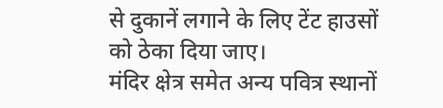से दुकानें लगाने के लिए टेंट हाउसों को ठेका दिया जाए।
मंदिर क्षेत्र समेत अन्य पवित्र स्थानों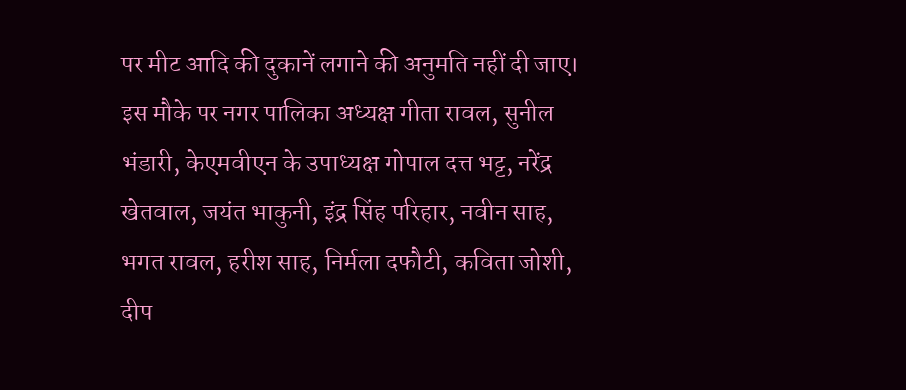पर मीट आदि की दुकानें लगाने की अनुमति नहीं दी जाए। इस मौके पर नगर पालिका अध्यक्ष गीता रावल, सुनील भंडारी, केएमवीएन के उपाध्यक्ष गोपाल दत्त भट्ट, नरेंद्र खेतवाल, जयंत भाकुनी, इंद्र सिंह परिहार, नवीन साह, भगत रावल, हरीश साह, निर्मला दफौटी, कविता जोशी, दीप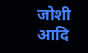जोशी आदि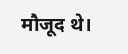मौजूद थे।